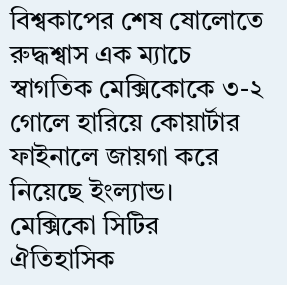বিশ্বকাপের শেষ ষোলোতে রুদ্ধশ্বাস এক ম্যাচে স্বাগতিক মেক্সিকোকে ৩-২ গোলে হারিয়ে কোয়ার্টার ফাইনালে জায়গা করে নিয়েছে ইংল্যান্ড। মেক্সিকো সিটির ঐতিহাসিক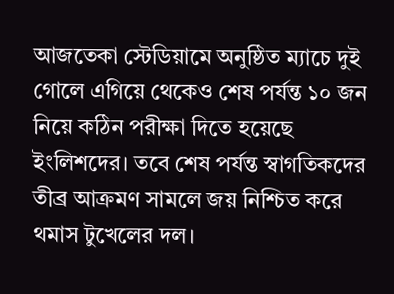আজতেকা স্টেডিয়ামে অনুষ্ঠিত ম্যাচে দুই গোলে এগিয়ে থেকেও শেষ পর্যন্ত ১০ জন নিয়ে কঠিন পরীক্ষা দিতে হয়েছে ইংলিশদের। তবে শেষ পর্যন্ত স্বাগতিকদের তীব্র আক্রমণ সামলে জয় নিশ্চিত করে থমাস টুখেলের দল।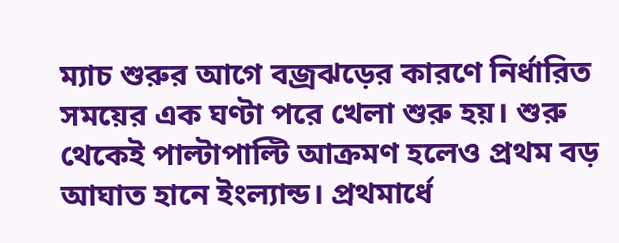ম্যাচ শুরুর আগে বজ্রঝড়ের কারণে নির্ধারিত সময়ের এক ঘণ্টা পরে খেলা শুরু হয়। শুরু থেকেই পাল্টাপাল্টি আক্রমণ হলেও প্রথম বড় আঘাত হানে ইংল্যান্ড। প্রথমার্ধে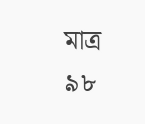মাত্র ৯৮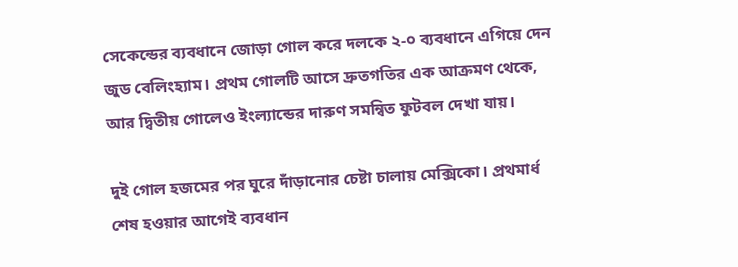সেকেন্ডের ব্যবধানে জোড়া গোল করে দলকে ২-০ ব্যবধানে এগিয়ে দেন জুড বেলিংহ্যাম। প্রথম গোলটি আসে দ্রুতগতির এক আক্রমণ থেকে, আর দ্বিতীয় গোলেও ইংল্যান্ডের দারুণ সমন্বিত ফুটবল দেখা যায়।

দুই গোল হজমের পর ঘুরে দাঁড়ানোর চেষ্টা চালায় মেক্সিকো। প্রথমার্ধ শেষ হওয়ার আগেই ব্যবধান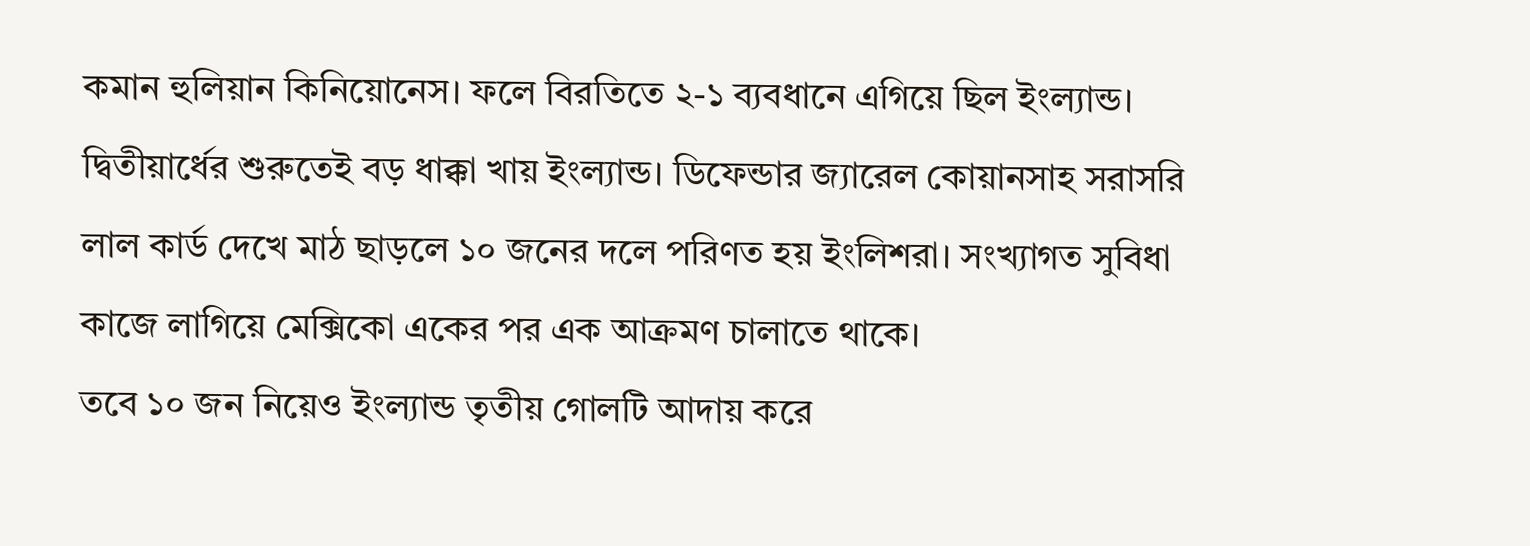কমান হুলিয়ান কিনিয়োনেস। ফলে বিরতিতে ২-১ ব্যবধানে এগিয়ে ছিল ইংল্যান্ড।
দ্বিতীয়ার্ধের শুরুতেই বড় ধাক্কা খায় ইংল্যান্ড। ডিফেন্ডার জ্যারেল কোয়ানসাহ সরাসরি লাল কার্ড দেখে মাঠ ছাড়লে ১০ জনের দলে পরিণত হয় ইংলিশরা। সংখ্যাগত সুবিধা কাজে লাগিয়ে মেক্সিকো একের পর এক আক্রমণ চালাতে থাকে।
তবে ১০ জন নিয়েও ইংল্যান্ড তৃতীয় গোলটি আদায় করে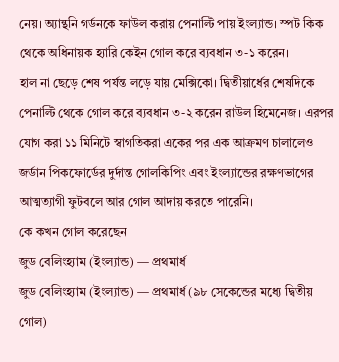নেয়। অ্যান্থনি গর্ডনকে ফাউল করায় পেনাল্টি পায় ইংল্যান্ড। স্পট কিক থেকে অধিনায়ক হ্যারি কেইন গোল করে ব্যবধান ৩-১ করেন।
হাল না ছেড়ে শেষ পর্যন্ত লড়ে যায় মেক্সিকো। দ্বিতীয়ার্ধের শেষদিকে পেনাল্টি থেকে গোল করে ব্যবধান ৩-২ করেন রাউল হিমেনেজ। এরপর যোগ করা ১১ মিনিটে স্বাগতিকরা একের পর এক আক্রমণ চালালেও জর্ডান পিকফোর্ডের দুর্দান্ত গোলকিপিং এবং ইংল্যান্ডের রক্ষণভাগের আত্মত্যাগী ফুটবলে আর গোল আদায় করতে পারেনি।
কে কখন গোল করেছেন
জুড বেলিংহ্যাম (ইংল্যান্ড) — প্রথমার্ধ
জুড বেলিংহ্যাম (ইংল্যান্ড) — প্রথমার্ধ (৯৮ সেকেন্ডের মধ্যে দ্বিতীয় গোল)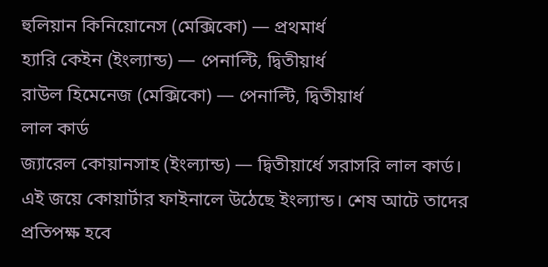হুলিয়ান কিনিয়োনেস (মেক্সিকো) — প্রথমার্ধ
হ্যারি কেইন (ইংল্যান্ড) — পেনাল্টি, দ্বিতীয়ার্ধ
রাউল হিমেনেজ (মেক্সিকো) — পেনাল্টি, দ্বিতীয়ার্ধ
লাল কার্ড
জ্যারেল কোয়ানসাহ (ইংল্যান্ড) — দ্বিতীয়ার্ধে সরাসরি লাল কার্ড।
এই জয়ে কোয়ার্টার ফাইনালে উঠেছে ইংল্যান্ড। শেষ আটে তাদের প্রতিপক্ষ হবে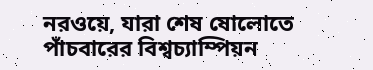নরওয়ে, যারা শেষ ষোলোতে পাঁচবারের বিশ্বচ্যাম্পিয়ন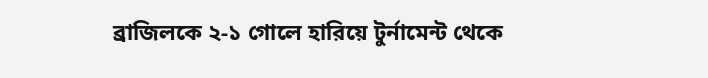ব্রাজিলকে ২-১ গোলে হারিয়ে টুর্নামেন্ট থেকে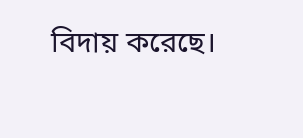বিদায় করেছে।